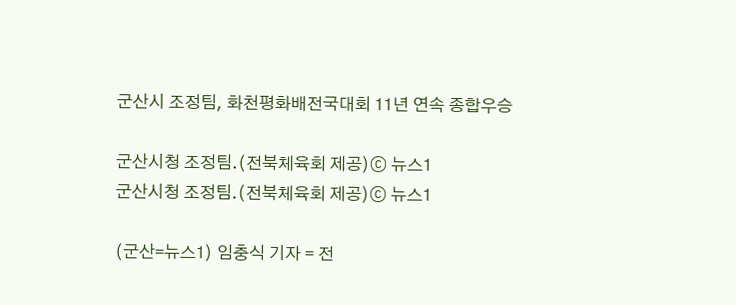군산시 조정팀, 화천평화배전국대회 11년 연속 종합우승

군산시청 조정팀.(전북체육회 제공)ⓒ 뉴스1
군산시청 조정팀.(전북체육회 제공)ⓒ 뉴스1

(군산=뉴스1) 임충식 기자 = 전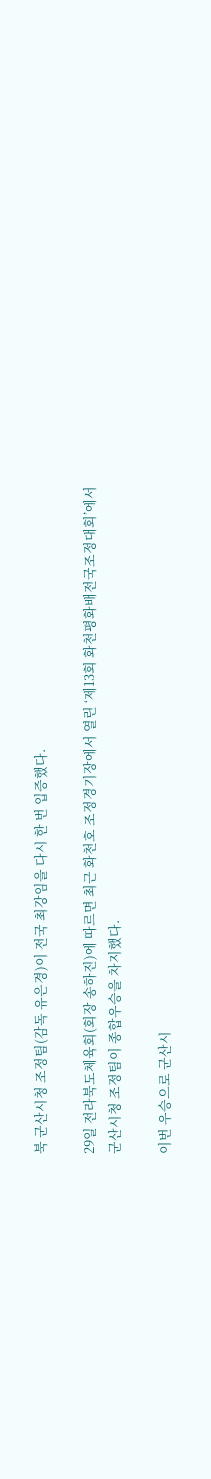북 군산시청 조정팀(감독 유은경)이 전국 최강임을 다시 한 번 입증했다.

29일 전라북도체육회(회장 송하진)에 따르면 최근 화천호 조정경기장에서 열린 ‘제13회 화천평화배전국조정대회’에서 군산시청 조정팀이 종합우승을 차지했다.

이번 우승으로 군산시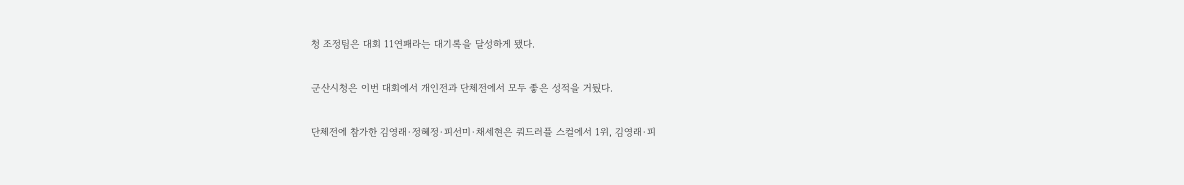청 조정팀은 대회 11연패라는 대기록을 달성하게 됐다.

군산시청은 이번 대회에서 개인전과 단체전에서 모두 좋은 성적을 거뒀다.

단체전에 참가한 김영래·정혜정·피선미·채세현은 쿼드러플 스컬에서 1위, 김영래·피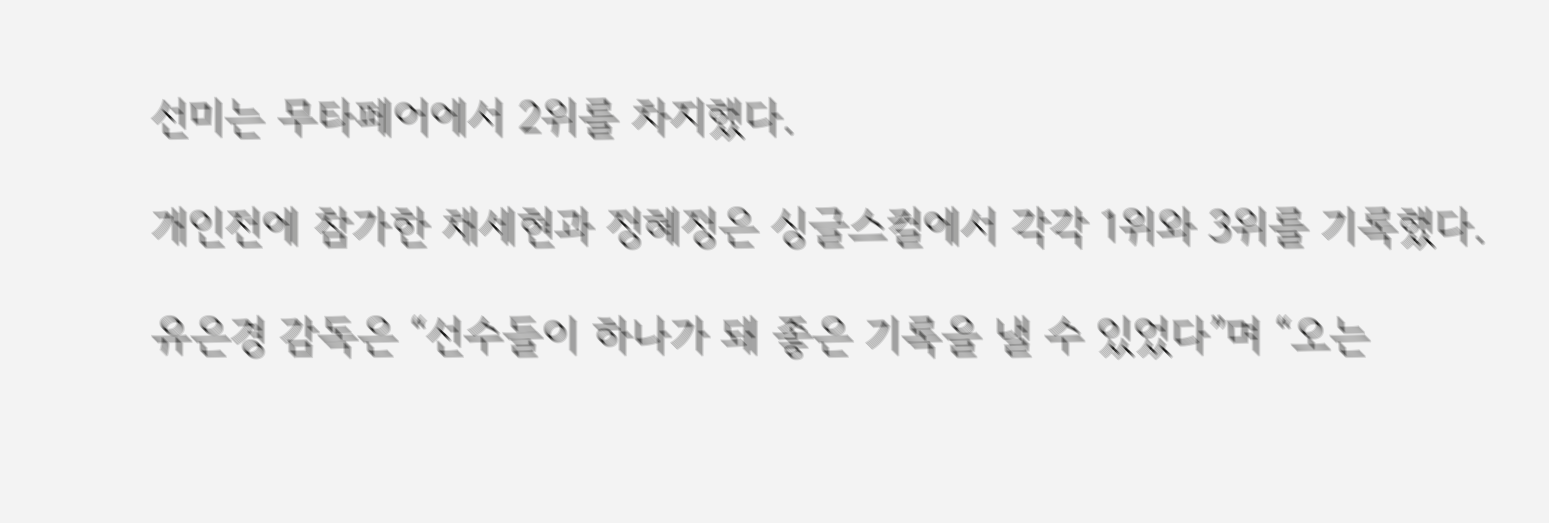선미는 무타페어에서 2위를 차지했다.

개인전에 참가한 채세현과 정혜정은 싱글스컬에서 각각 1위와 3위를 기록했다.

유은경 감독은 “선수들이 하나가 돼 좋은 기록을 낼 수 있었다”며 “오는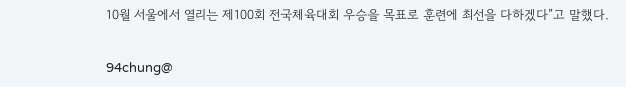10월 서울에서 열리는 제100회 전국체육대회 우승을 목표로 훈련에 최선을 다하겠다”고 말했다.

94chung@